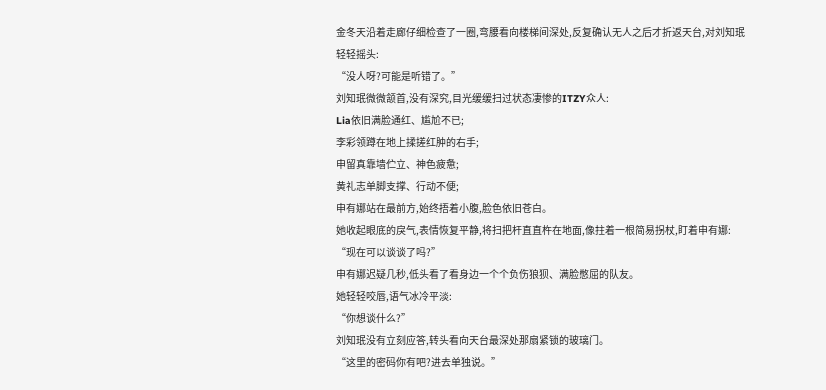金冬天沿着走廊仔细检查了一圈,弯腰看向楼梯间深处,反复确认无人之后才折返天台,对刘知珉轻轻摇头:
“没人呀?可能是听错了。”
刘知珉微微颔首,没有深究,目光缓缓扫过状态凄惨的ITZY众人:
Lia依旧满脸通红、尴尬不已;
李彩领蹲在地上揉搓红肿的右手;
申留真靠墙伫立、神色疲惫;
黄礼志单脚支撑、行动不便;
申有娜站在最前方,始终捂着小腹,脸色依旧苍白。
她收起眼底的戾气,表情恢复平静,将扫把杆直直杵在地面,像拄着一根简易拐杖,盯着申有娜:
“现在可以谈谈了吗?”
申有娜迟疑几秒,低头看了看身边一个个负伤狼狈、满脸憋屈的队友。
她轻轻咬唇,语气冰冷平淡:
“你想谈什么?”
刘知珉没有立刻应答,转头看向天台最深处那扇紧锁的玻璃门。
“这里的密码你有吧?进去单独说。”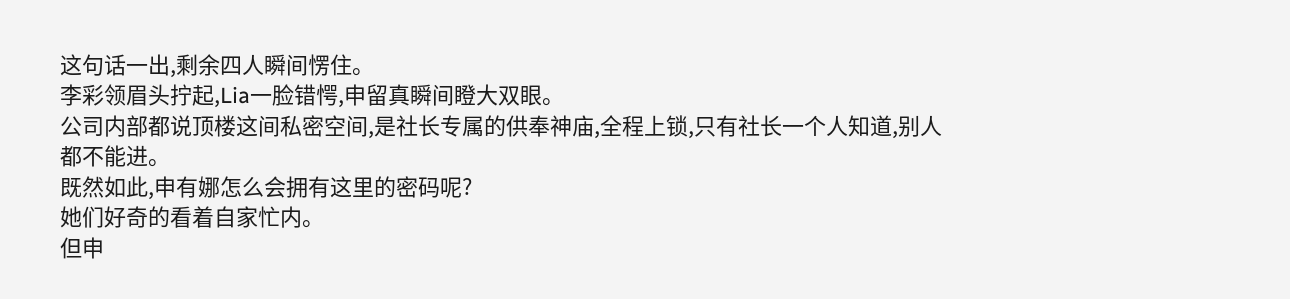这句话一出,剩余四人瞬间愣住。
李彩领眉头拧起,Lia一脸错愕,申留真瞬间瞪大双眼。
公司内部都说顶楼这间私密空间,是社长专属的供奉神庙,全程上锁,只有社长一个人知道,别人都不能进。
既然如此,申有娜怎么会拥有这里的密码呢?
她们好奇的看着自家忙内。
但申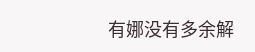有娜没有多余解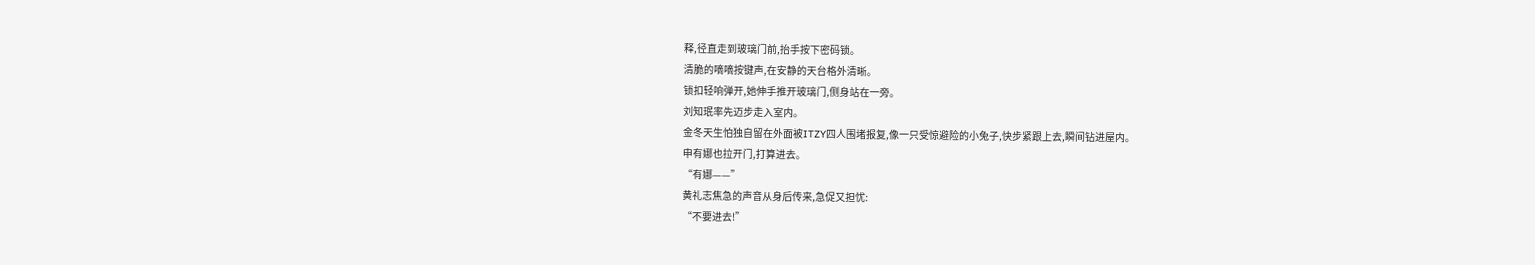释,径直走到玻璃门前,抬手按下密码锁。
清脆的嘀嘀按键声,在安静的天台格外清晰。
锁扣轻响弹开,她伸手推开玻璃门,侧身站在一旁。
刘知珉率先迈步走入室内。
金冬天生怕独自留在外面被ITZY四人围堵报复,像一只受惊避险的小兔子,快步紧跟上去,瞬间钻进屋内。
申有娜也拉开门,打算进去。
“有娜——”
黄礼志焦急的声音从身后传来,急促又担忧:
“不要进去!”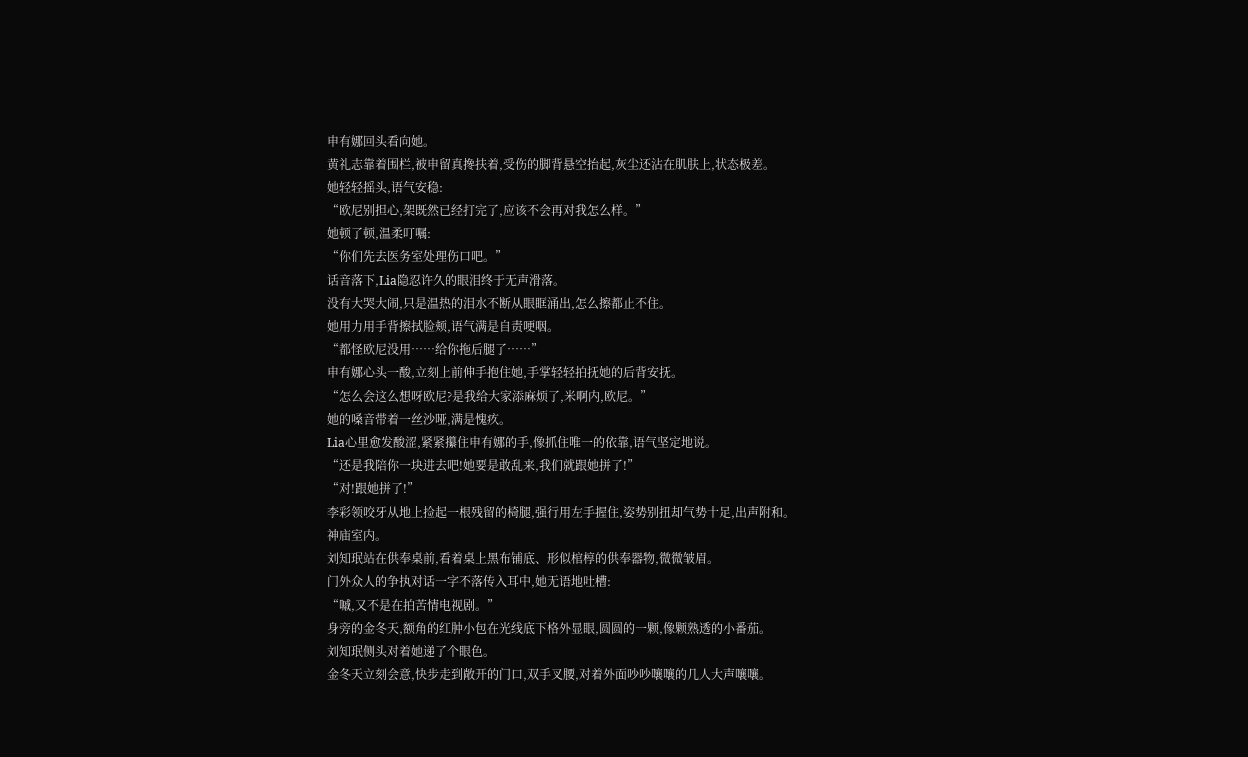申有娜回头看向她。
黄礼志靠着围栏,被申留真搀扶着,受伤的脚背悬空抬起,灰尘还沾在肌肤上,状态极差。
她轻轻摇头,语气安稳:
“欧尼别担心,架既然已经打完了,应该不会再对我怎么样。”
她顿了顿,温柔叮嘱:
“你们先去医务室处理伤口吧。”
话音落下,Lia隐忍许久的眼泪终于无声滑落。
没有大哭大闹,只是温热的泪水不断从眼眶涌出,怎么擦都止不住。
她用力用手背擦拭脸颊,语气满是自责哽咽。
“都怪欧尼没用……给你拖后腿了……”
申有娜心头一酸,立刻上前伸手抱住她,手掌轻轻拍抚她的后背安抚。
“怎么会这么想呀欧尼?是我给大家添麻烦了,米啊内,欧尼。”
她的嗓音带着一丝沙哑,满是愧疚。
Lia心里愈发酸涩,紧紧攥住申有娜的手,像抓住唯一的依靠,语气坚定地说。
“还是我陪你一块进去吧!她要是敢乱来,我们就跟她拼了!”
“对!跟她拼了!”
李彩领咬牙从地上捡起一根残留的椅腿,强行用左手握住,姿势别扭却气势十足,出声附和。
神庙室内。
刘知珉站在供奉桌前,看着桌上黑布铺底、形似棺椁的供奉器物,微微皱眉。
门外众人的争执对话一字不落传入耳中,她无语地吐槽:
“嘁,又不是在拍苦情电视剧。”
身旁的金冬天,额角的红肿小包在光线底下格外显眼,圆圆的一颗,像颗熟透的小番茄。
刘知珉侧头对着她递了个眼色。
金冬天立刻会意,快步走到敞开的门口,双手叉腰,对着外面吵吵嚷嚷的几人大声嚷嚷。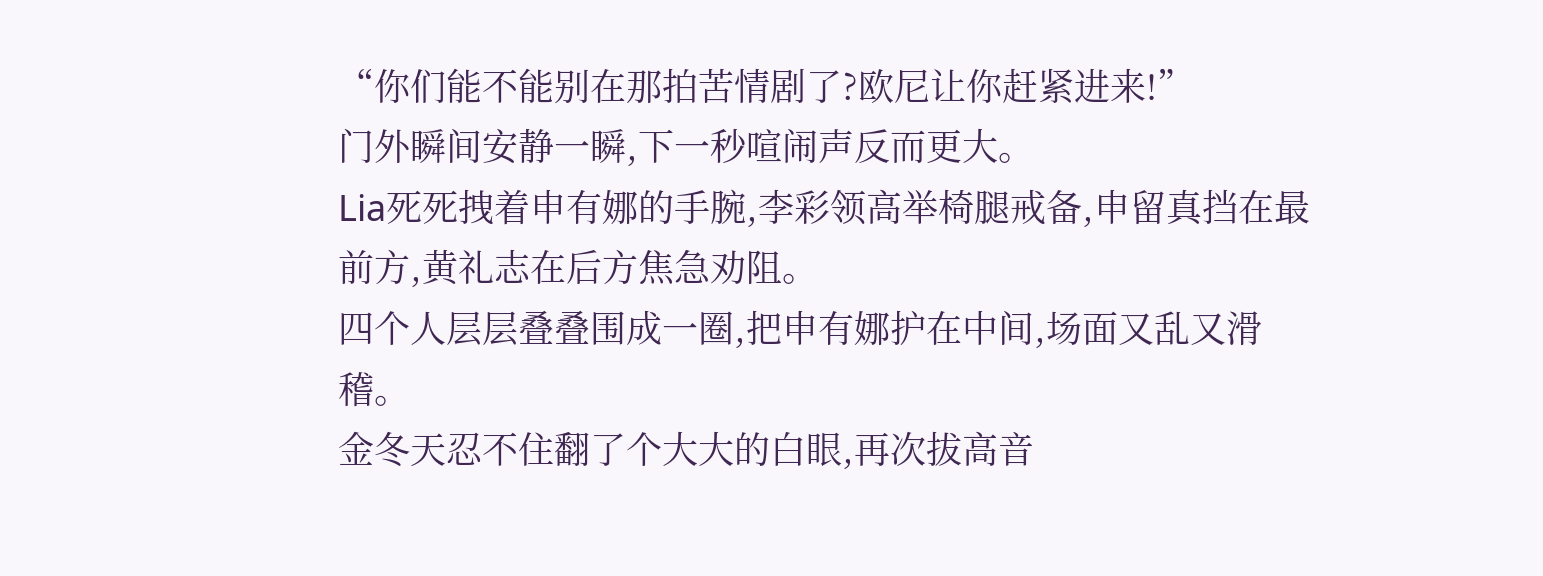“你们能不能别在那拍苦情剧了?欧尼让你赶紧进来!”
门外瞬间安静一瞬,下一秒喧闹声反而更大。
Lia死死拽着申有娜的手腕,李彩领高举椅腿戒备,申留真挡在最前方,黄礼志在后方焦急劝阻。
四个人层层叠叠围成一圈,把申有娜护在中间,场面又乱又滑稽。
金冬天忍不住翻了个大大的白眼,再次拔高音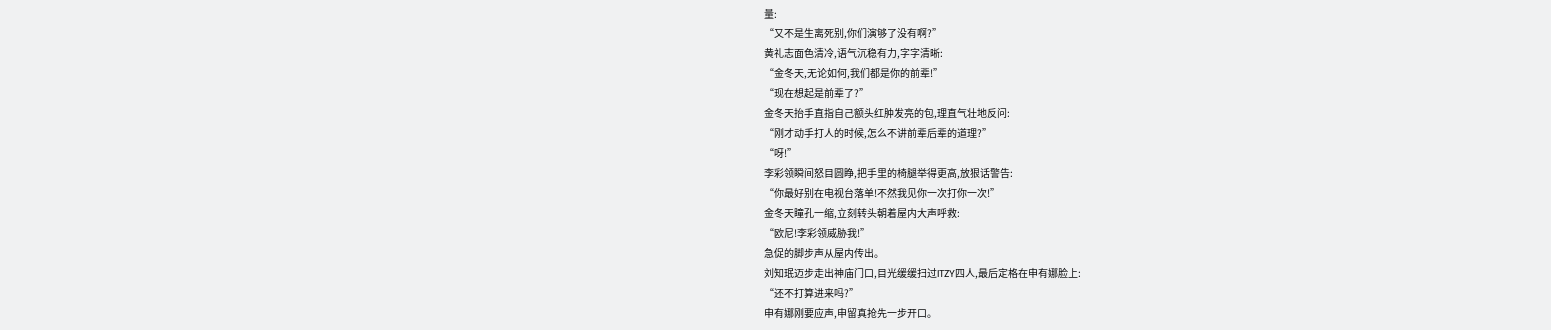量:
“又不是生离死别,你们演够了没有啊?”
黄礼志面色清冷,语气沉稳有力,字字清晰:
“金冬天,无论如何,我们都是你的前辈!”
“现在想起是前辈了?”
金冬天抬手直指自己额头红肿发亮的包,理直气壮地反问:
“刚才动手打人的时候,怎么不讲前辈后辈的道理?”
“呀!”
李彩领瞬间怒目圆睁,把手里的椅腿举得更高,放狠话警告:
“你最好别在电视台落单!不然我见你一次打你一次!”
金冬天瞳孔一缩,立刻转头朝着屋内大声呼救:
“欧尼!李彩领威胁我!”
急促的脚步声从屋内传出。
刘知珉迈步走出神庙门口,目光缓缓扫过ITZY四人,最后定格在申有娜脸上:
“还不打算进来吗?”
申有娜刚要应声,申留真抢先一步开口。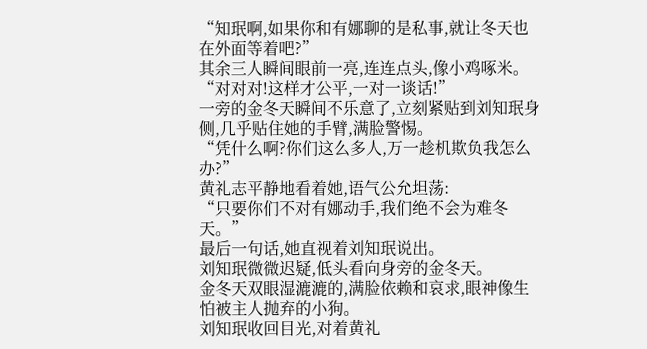“知珉啊,如果你和有娜聊的是私事,就让冬天也在外面等着吧?”
其余三人瞬间眼前一亮,连连点头,像小鸡啄米。
“对对对!这样才公平,一对一谈话!”
一旁的金冬天瞬间不乐意了,立刻紧贴到刘知珉身侧,几乎贴住她的手臂,满脸警惕。
“凭什么啊?你们这么多人,万一趁机欺负我怎么办?”
黄礼志平静地看着她,语气公允坦荡:
“只要你们不对有娜动手,我们绝不会为难冬天。”
最后一句话,她直视着刘知珉说出。
刘知珉微微迟疑,低头看向身旁的金冬天。
金冬天双眼湿漉漉的,满脸依赖和哀求,眼神像生怕被主人抛弃的小狗。
刘知珉收回目光,对着黄礼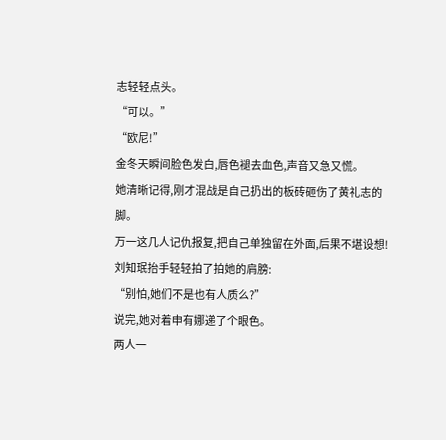志轻轻点头。
“可以。”
“欧尼!”
金冬天瞬间脸色发白,唇色褪去血色,声音又急又慌。
她清晰记得,刚才混战是自己扔出的板砖砸伤了黄礼志的脚。
万一这几人记仇报复,把自己单独留在外面,后果不堪设想!
刘知珉抬手轻轻拍了拍她的肩膀:
“别怕,她们不是也有人质么?”
说完,她对着申有娜递了个眼色。
两人一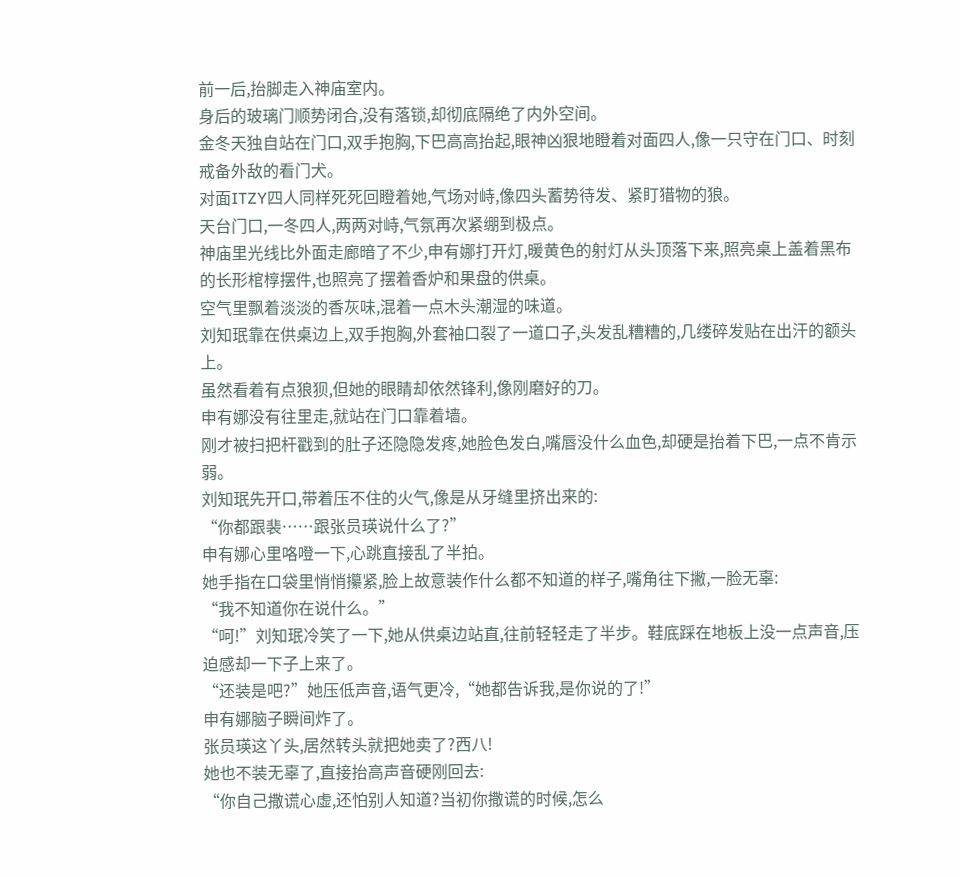前一后,抬脚走入神庙室内。
身后的玻璃门顺势闭合,没有落锁,却彻底隔绝了内外空间。
金冬天独自站在门口,双手抱胸,下巴高高抬起,眼神凶狠地瞪着对面四人,像一只守在门口、时刻戒备外敌的看门犬。
对面ITZY四人同样死死回瞪着她,气场对峙,像四头蓄势待发、紧盯猎物的狼。
天台门口,一冬四人,两两对峙,气氛再次紧绷到极点。
神庙里光线比外面走廊暗了不少,申有娜打开灯,暖黄色的射灯从头顶落下来,照亮桌上盖着黑布的长形棺椁摆件,也照亮了摆着香炉和果盘的供桌。
空气里飘着淡淡的香灰味,混着一点木头潮湿的味道。
刘知珉靠在供桌边上,双手抱胸,外套袖口裂了一道口子,头发乱糟糟的,几缕碎发贴在出汗的额头上。
虽然看着有点狼狈,但她的眼睛却依然锋利,像刚磨好的刀。
申有娜没有往里走,就站在门口靠着墙。
刚才被扫把杆戳到的肚子还隐隐发疼,她脸色发白,嘴唇没什么血色,却硬是抬着下巴,一点不肯示弱。
刘知珉先开口,带着压不住的火气,像是从牙缝里挤出来的:
“你都跟裴……跟张员瑛说什么了?”
申有娜心里咯噔一下,心跳直接乱了半拍。
她手指在口袋里悄悄攥紧,脸上故意装作什么都不知道的样子,嘴角往下撇,一脸无辜:
“我不知道你在说什么。”
“呵!”刘知珉冷笑了一下,她从供桌边站直,往前轻轻走了半步。鞋底踩在地板上没一点声音,压迫感却一下子上来了。
“还装是吧?”她压低声音,语气更冷,“她都告诉我,是你说的了!”
申有娜脑子瞬间炸了。
张员瑛这丫头,居然转头就把她卖了?西八!
她也不装无辜了,直接抬高声音硬刚回去:
“你自己撒谎心虚,还怕别人知道?当初你撒谎的时候,怎么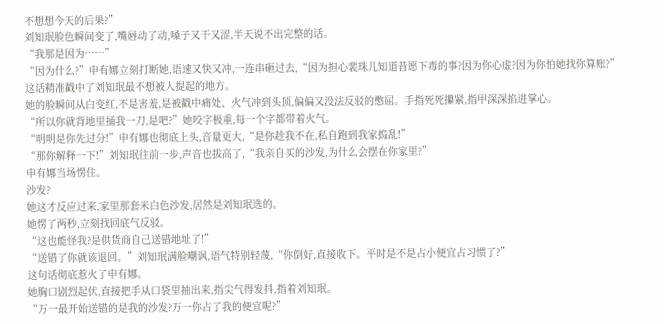不想想今天的后果?”
刘知珉脸色瞬间变了,嘴唇动了动,嗓子又干又涩,半天说不出完整的话。
“我那是因为……”
“因为什么?”申有娜立刻打断她,语速又快又冲,一连串砸过去,“因为担心裴珠儿知道昔愿下毒的事?因为你心虚?因为你怕她找你算账?”
这话精准戳中了刘知珉最不想被人提起的地方。
她的脸瞬间从白变红,不是害羞,是被戳中痛处、火气冲到头顶,偏偏又没法反驳的憋屈。手指死死攥紧,指甲深深掐进掌心。
“所以你就背地里捅我一刀,是吧?”她咬字极重,每一个字都带着火气。
“明明是你先过分!”申有娜也彻底上头,音量更大,“是你趁我不在,私自跑到我家捣乱!”
“那你解释一下!”刘知珉往前一步,声音也拔高了,“我亲自买的沙发,为什么会摆在你家里?”
申有娜当场愣住。
沙发?
她这才反应过来,家里那套米白色沙发,居然是刘知珉选的。
她愣了两秒,立刻找回底气反驳。
“这也能怪我?是供货商自己送错地址了!”
“送错了你就该退回。”刘知珉满脸嘲讽,语气特别轻蔑,“你倒好,直接收下。平时是不是占小便宜占习惯了?”
这句话彻底惹火了申有娜。
她胸口剧烈起伏,直接把手从口袋里抽出来,指尖气得发抖,指着刘知珉。
“万一最开始送错的是我的沙发?万一你占了我的便宜呢?”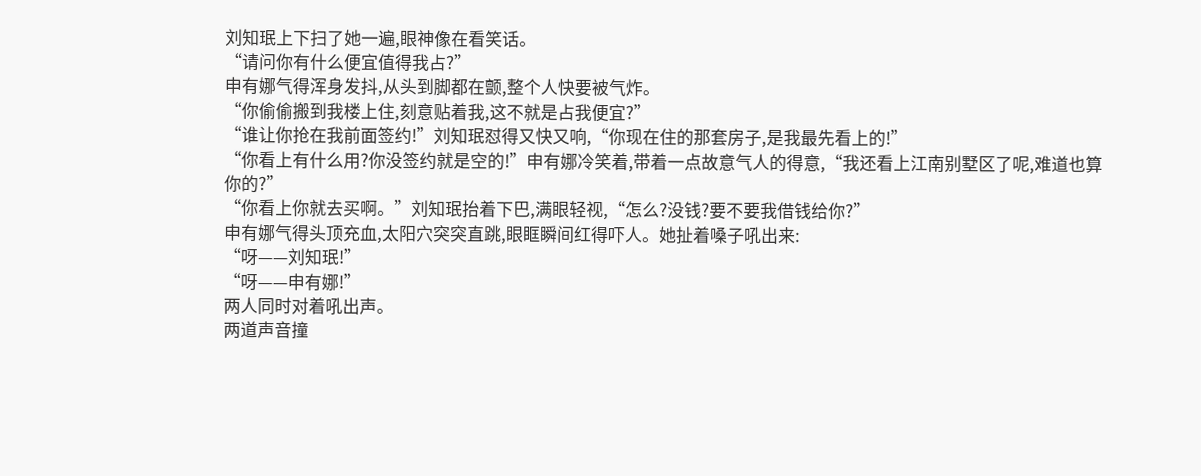刘知珉上下扫了她一遍,眼神像在看笑话。
“请问你有什么便宜值得我占?”
申有娜气得浑身发抖,从头到脚都在颤,整个人快要被气炸。
“你偷偷搬到我楼上住,刻意贴着我,这不就是占我便宜?”
“谁让你抢在我前面签约!”刘知珉怼得又快又响,“你现在住的那套房子,是我最先看上的!”
“你看上有什么用?你没签约就是空的!”申有娜冷笑着,带着一点故意气人的得意,“我还看上江南别墅区了呢,难道也算你的?”
“你看上你就去买啊。”刘知珉抬着下巴,满眼轻视,“怎么?没钱?要不要我借钱给你?”
申有娜气得头顶充血,太阳穴突突直跳,眼眶瞬间红得吓人。她扯着嗓子吼出来:
“呀——刘知珉!”
“呀——申有娜!”
两人同时对着吼出声。
两道声音撞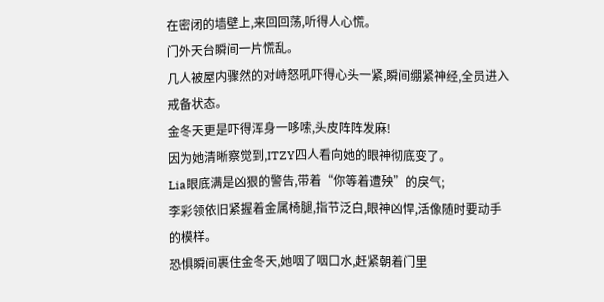在密闭的墙壁上,来回回荡,听得人心慌。
门外天台瞬间一片慌乱。
几人被屋内骤然的对峙怒吼吓得心头一紧,瞬间绷紧神经,全员进入戒备状态。
金冬天更是吓得浑身一哆嗦,头皮阵阵发麻!
因为她清晰察觉到,ITZY四人看向她的眼神彻底变了。
Lia眼底满是凶狠的警告,带着“你等着遭殃”的戾气;
李彩领依旧紧握着金属椅腿,指节泛白,眼神凶悍,活像随时要动手的模样。
恐惧瞬间裹住金冬天,她咽了咽口水,赶紧朝着门里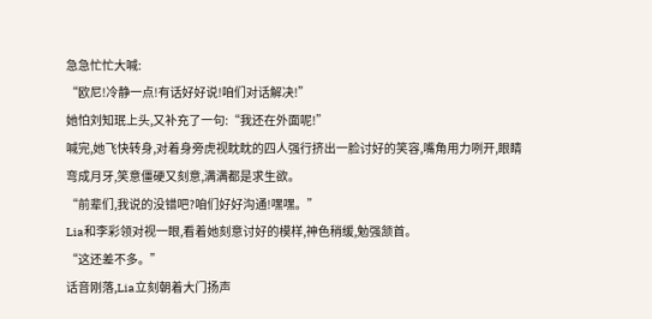急急忙忙大喊:
“欧尼!冷静一点!有话好好说!咱们对话解决!”
她怕刘知珉上头,又补充了一句:“我还在外面呢!”
喊完,她飞快转身,对着身旁虎视眈眈的四人强行挤出一脸讨好的笑容,嘴角用力咧开,眼睛弯成月牙,笑意僵硬又刻意,满满都是求生欲。
“前辈们,我说的没错吧?咱们好好沟通!嘿嘿。”
Lia和李彩领对视一眼,看着她刻意讨好的模样,神色稍缓,勉强颔首。
“这还差不多。”
话音刚落,Lia立刻朝着大门扬声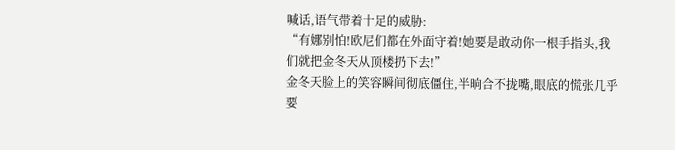喊话,语气带着十足的威胁:
“有娜别怕!欧尼们都在外面守着!她要是敢动你一根手指头,我们就把金冬天从顶楼扔下去!”
金冬天脸上的笑容瞬间彻底僵住,半晌合不拢嘴,眼底的慌张几乎要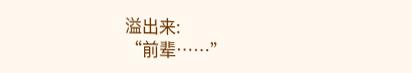溢出来:
“前辈……”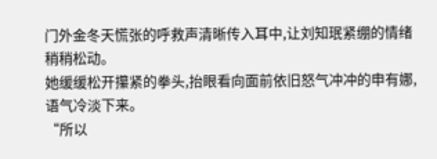门外金冬天慌张的呼救声清晰传入耳中,让刘知珉紧绷的情绪稍稍松动。
她缓缓松开攥紧的拳头,抬眼看向面前依旧怒气冲冲的申有娜,语气冷淡下来。
“所以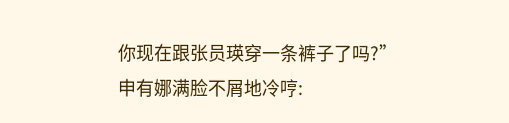你现在跟张员瑛穿一条裤子了吗?”
申有娜满脸不屑地冷哼: